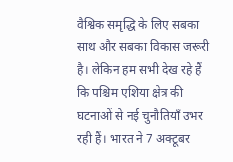वैश्विक समृद्धि के लिए सबका साथ और सबका विकास जरूरी है। लेकिन हम सभी देख रहे हैं कि पश्चिम एशिया क्षेत्र की घटनाओं से नई चुनौतियाँ उभर रही हैं। भारत ने 7 अक्टूबर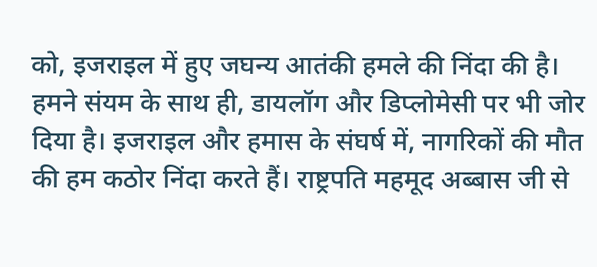को, इजराइल में हुए जघन्य आतंकी हमले की निंदा की है। हमने संयम के साथ ही, डायलॉग और डिप्लोमेसी पर भी जोर दिया है। इजराइल और हमास के संघर्ष में, नागरिकों की मौत की हम कठोर निंदा करते हैं। राष्ट्रपति महमूद अब्बास जी से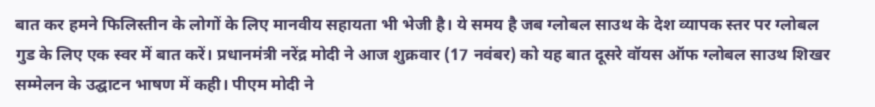बात कर हमने फिलिस्तीन के लोगों के लिए मानवीय सहायता भी भेजी है। ये समय है जब ग्लोबल साउथ के देश व्यापक स्तर पर ग्लोबल गुड के लिए एक स्वर में बात करें। प्रधानमंत्री नरेंद्र मोदी ने आज शुक्रवार (17 नवंबर) को यह बात दूसरे वॉयस ऑफ ग्लोबल साउथ शिखर सम्मेलन के उद्घाटन भाषण में कही। पीएम मोदी ने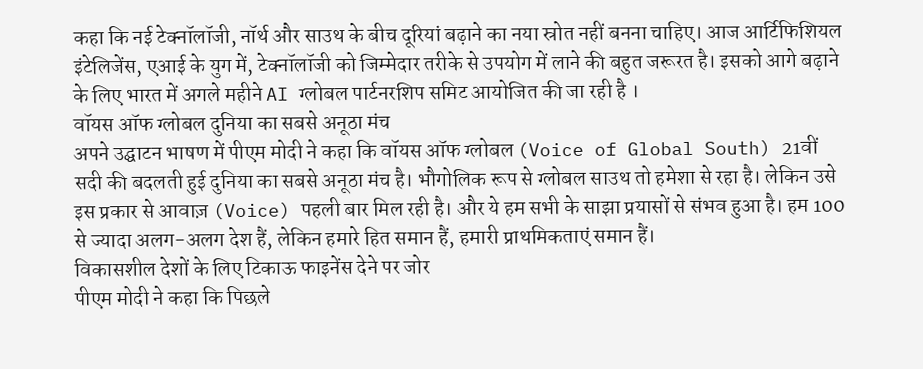कहा कि नई टेक्नॉलॉजी, नॉर्थ और साउथ के बीच दूरियां बढ़ाने का नया स्रोत नहीं बनना चाहिए। आज आर्टिफिशियल इंटेलिजेंस, एआई के युग में, टेक्नॉलॉजी को जिम्मेदार तरीके से उपयोग में लाने की बहुत जरूरत है। इसको आगे बढ़ाने के लिए भारत में अगले महीने AI ग्लोबल पार्टनरशिप समिट आयोजित की जा रही है ।
वॉयस ऑफ ग्लोबल दुनिया का सबसे अनूठा मंच
अपने उद्घाटन भाषण में पीएम मोदी ने कहा कि वॉयस ऑफ ग्लोबल (Voice of Global South) 21वीं सदी की बदलती हुई दुनिया का सबसे अनूठा मंच है। भौगोलिक रूप से ग्लोबल साउथ तो हमेशा से रहा है। लेकिन उसे इस प्रकार से आवाज़ (Voice) पहली बार मिल रही है। और ये हम सभी के साझा प्रयासों से संभव हुआ है। हम 100 से ज्यादा अलग-अलग देश हैं, लेकिन हमारे हित समान हैं, हमारी प्राथमिकताएं समान हैं।
विकासशील देशों के लिए टिकाऊ फाइनेंस देने पर जोर
पीएम मोदी ने कहा कि पिछले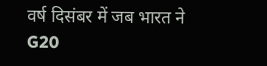वर्ष दिसंबर में जब भारत ने G20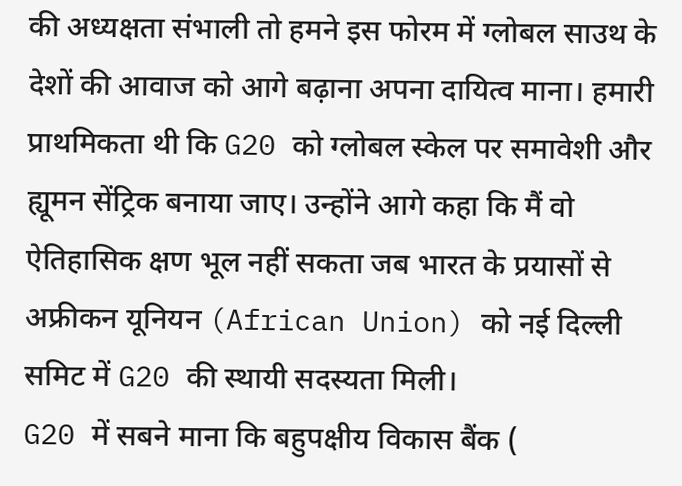की अध्यक्षता संभाली तो हमने इस फोरम में ग्लोबल साउथ के देशों की आवाज को आगे बढ़ाना अपना दायित्व माना। हमारी प्राथमिकता थी कि G20 को ग्लोबल स्केल पर समावेशी और ह्यूमन सेंट्रिक बनाया जाए। उन्होंने आगे कहा कि मैं वो ऐतिहासिक क्षण भूल नहीं सकता जब भारत के प्रयासों से अफ्रीकन यूनियन (African Union) को नई दिल्ली समिट में G20 की स्थायी सदस्यता मिली।
G20 में सबने माना कि बहुपक्षीय विकास बैंक (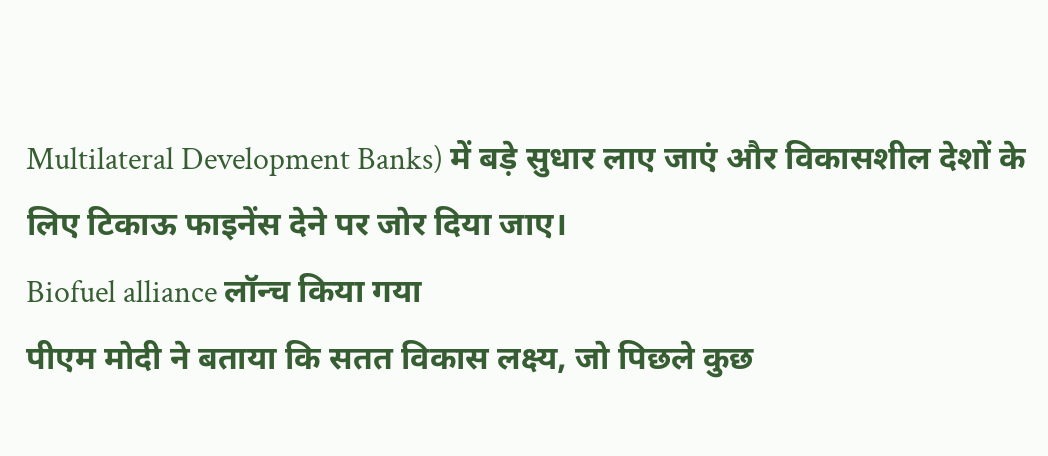Multilateral Development Banks) में बड़े सुधार लाए जाएं और विकासशील देशों के लिए टिकाऊ फाइनेंस देने पर जोर दिया जाए।
Biofuel alliance लॉन्च किया गया
पीएम मोदी ने बताया कि सतत विकास लक्ष्य, जो पिछले कुछ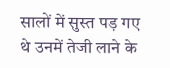सालों में सुस्त पड़ गए थे उनमें तेजी लाने के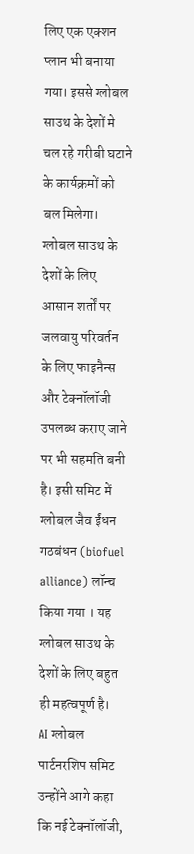लिए एक एक्शन प्लान भी बनाया गया। इससे ग्लोबल साउथ के देशों मे चल रहे गरीबी घटाने के कार्यक्रमों को बल मिलेगा। ग्लोबल साउथ के देशों के लिए आसान शर्तों पर जलवायु परिवर्तन के लिए फाइनैन्स और टेक्नॉलॉजी उपलब्ध कराए जाने पर भी सहमति बनी है। इसी समिट में ग्लोबल जैव ईंधन गठबंधन (biofuel alliance) लॉन्च किया गया । यह ग्लोबल साउथ के देशों के लिए बहुत ही महत्वपूर्ण है।
AI ग्लोबल पार्टनरशिप समिट
उन्होंने आगे कहा कि नई टेक्नॉलॉजी,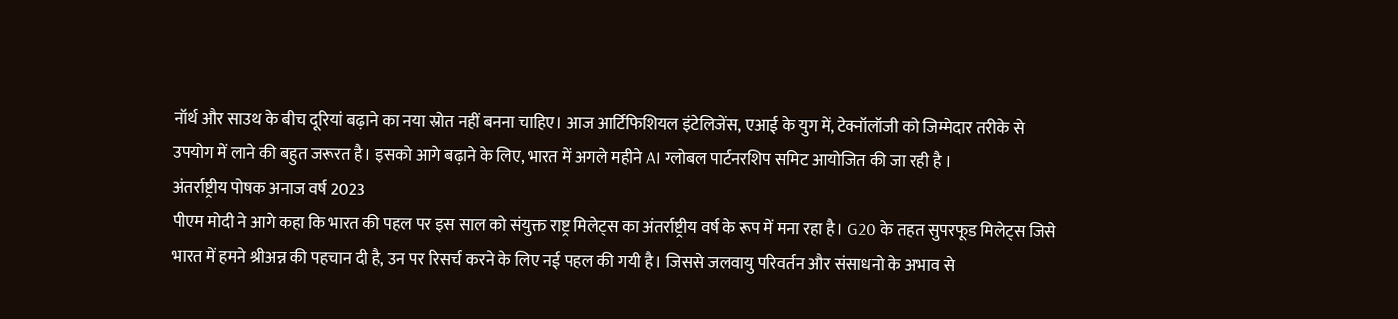नॉर्थ और साउथ के बीच दूरियां बढ़ाने का नया स्रोत नहीं बनना चाहिए। आज आर्टिफिशियल इंटेलिजेंस, एआई के युग में, टेक्नॉलॉजी को जिम्मेदार तरीके से उपयोग में लाने की बहुत जरूरत है। इसको आगे बढ़ाने के लिए, भारत में अगले महीने AI ग्लोबल पार्टनरशिप समिट आयोजित की जा रही है ।
अंतर्राष्ट्रीय पोषक अनाज वर्ष 2023
पीएम मोदी ने आगे कहा कि भारत की पहल पर इस साल को संयुक्त राष्ट्र मिलेट्स का अंतर्राष्ट्रीय वर्ष के रूप में मना रहा है। G20 के तहत सुपरफूड मिलेट्स जिसे भारत में हमने श्रीअन्न की पहचान दी है, उन पर रिसर्च करने के लिए नई पहल की गयी है। जिससे जलवायु परिवर्तन और संसाधनो के अभाव से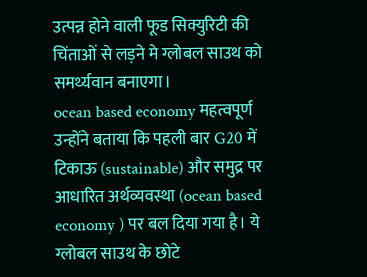उत्पन्न होने वाली फूड सिक्युरिटी की चिंताओं से लड़ने मे ग्लोबल साउथ को समर्थ्यवान बनाएगा।
ocean based economy महत्वपूर्ण
उन्होंने बताया कि पहली बार G20 में टिकाऊ (sustainable) और समुद्र पर आधारित अर्थव्यवस्था (ocean based economy ) पर बल दिया गया है। ये ग्लोबल साउथ के छोटे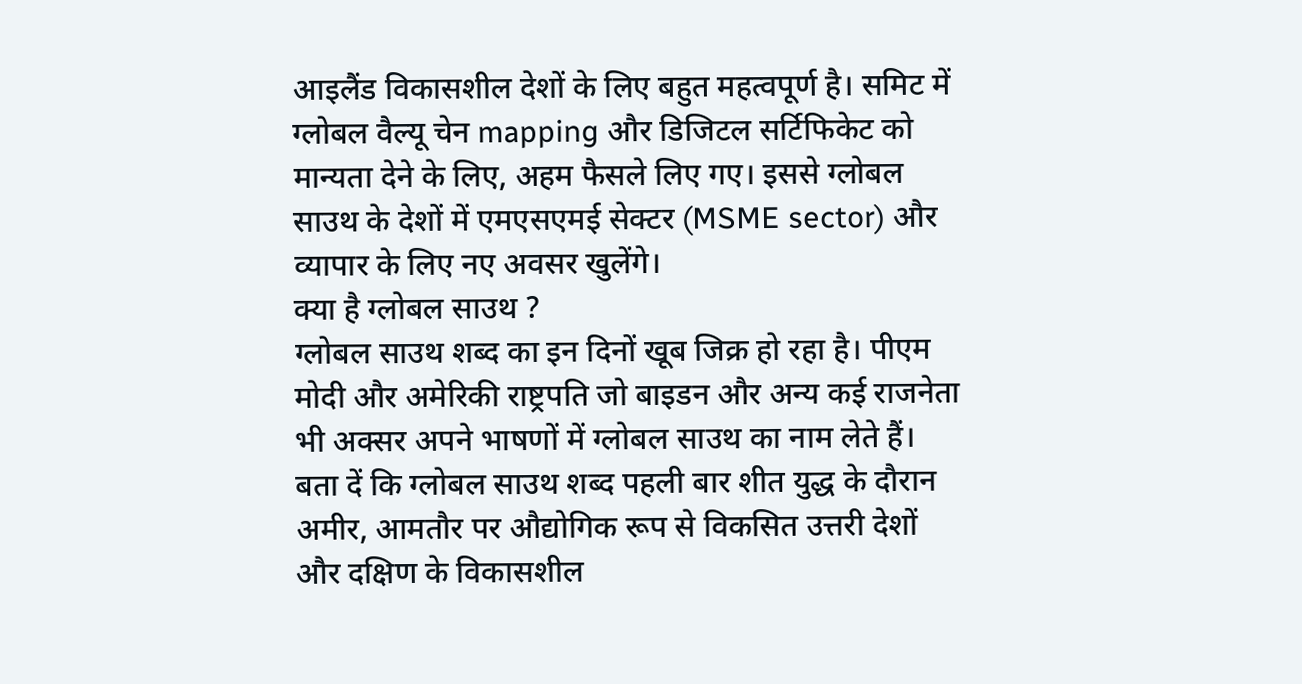आइलैंड विकासशील देशों के लिए बहुत महत्वपूर्ण है। समिट में ग्लोबल वैल्यू चेन mapping और डिजिटल सर्टिफिकेट को मान्यता देने के लिए, अहम फैसले लिए गए। इससे ग्लोबल साउथ के देशों में एमएसएमई सेक्टर (MSME sector) और व्यापार के लिए नए अवसर खुलेंगे।
क्या है ग्लोबल साउथ ?
ग्लोबल साउथ शब्द का इन दिनों खूब जिक्र हो रहा है। पीएम मोदी और अमेरिकी राष्ट्रपति जो बाइडन और अन्य कई राजनेता भी अक्सर अपने भाषणों में ग्लोबल साउथ का नाम लेते हैं। बता दें कि ग्लोबल साउथ शब्द पहली बार शीत युद्ध के दौरान अमीर, आमतौर पर औद्योगिक रूप से विकसित उत्तरी देशों और दक्षिण के विकासशील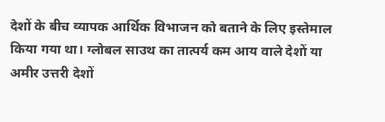देशों के बीच व्यापक आर्थिक विभाजन को बताने के लिए इस्तेमाल किया गया था। ग्लोबल साउथ का तात्पर्य कम आय वाले देशों या अमीर उत्तरी देशों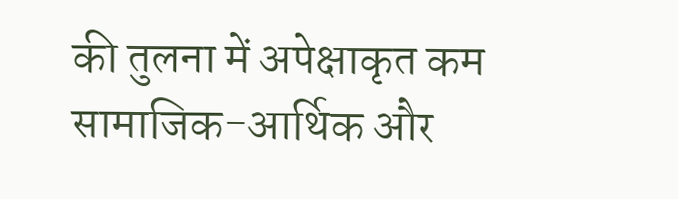की तुलना में अपेक्षाकृत कम सामाजिक-आर्थिक और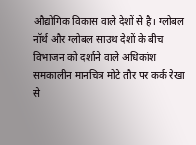औद्योगिक विकास वाले देशों से है। ग्लोबल नॉर्थ और ग्लोबल साउथ देशों के बीच विभाजन को दर्शाने वाले अधिकांश समकालीन मानचित्र मोटे तौर पर कर्क रेखा से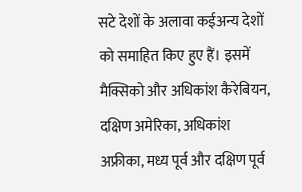सटे देशों के अलावा कईअन्य देशों को समाहित किए हुए हैं। इसमें मैक्सिको और अधिकांश कैरेबियन, दक्षिण अमेरिका, अधिकांश अफ्रीका, मध्य पूर्व और दक्षिण पूर्व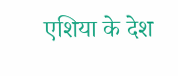एशिया के देश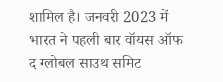शामिल है। जनवरी 2023 में भारत ने पहली बार वॉयस ऑफ द ग्लोबल साउथ समिट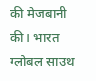की मेजबानी की। भारत ग्लोबल साउथ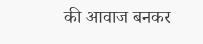की आवाज बनकर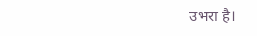उभरा है।